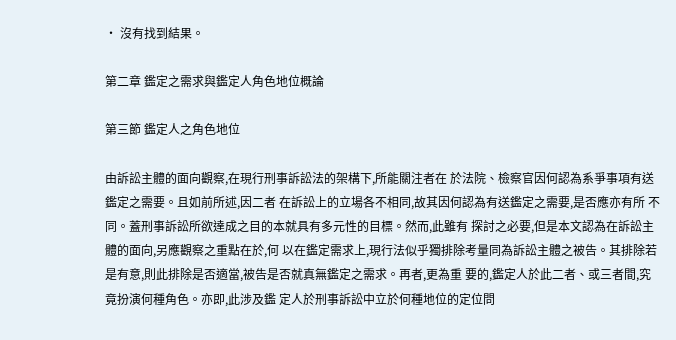• 沒有找到結果。

第二章 鑑定之需求與鑑定人角色地位概論

第三節 鑑定人之角色地位

由訴訟主體的面向觀察,在現行刑事訴訟法的架構下,所能關注者在 於法院、檢察官因何認為系爭事項有送鑑定之需要。且如前所述,因二者 在訴訟上的立場各不相同,故其因何認為有送鑑定之需要,是否應亦有所 不同。蓋刑事訴訟所欲達成之目的本就具有多元性的目標。然而,此雖有 探討之必要,但是本文認為在訴訟主體的面向,另應觀察之重點在於,何 以在鑑定需求上,現行法似乎獨排除考量同為訴訟主體之被告。其排除若 是有意,則此排除是否適當,被告是否就真無鑑定之需求。再者,更為重 要的,鑑定人於此二者、或三者間,究竟扮演何種角色。亦即,此涉及鑑 定人於刑事訴訟中立於何種地位的定位問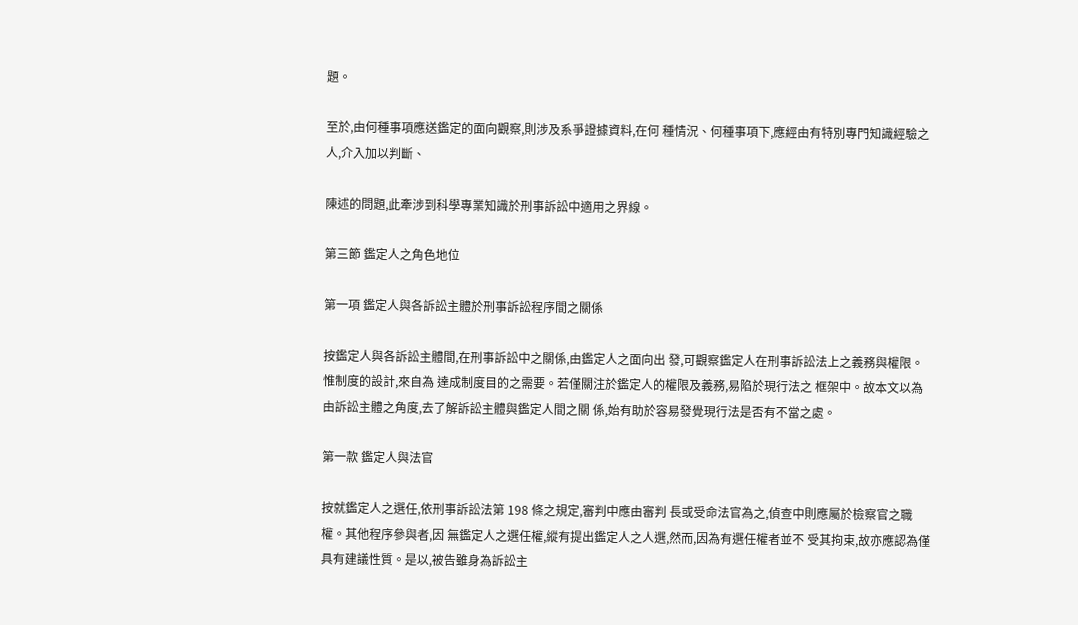題。

至於,由何種事項應送鑑定的面向觀察,則涉及系爭證據資料,在何 種情況、何種事項下,應經由有特別專門知識經驗之人,介入加以判斷、

陳述的問題,此牽涉到科學專業知識於刑事訴訟中適用之界線。

第三節 鑑定人之角色地位

第一項 鑑定人與各訴訟主體於刑事訴訟程序間之關係

按鑑定人與各訴訟主體間,在刑事訴訟中之關係,由鑑定人之面向出 發,可觀察鑑定人在刑事訴訟法上之義務與權限。惟制度的設計,來自為 達成制度目的之需要。若僅關注於鑑定人的權限及義務,易陷於現行法之 框架中。故本文以為由訴訟主體之角度,去了解訴訟主體與鑑定人間之關 係,始有助於容易發覺現行法是否有不當之處。

第一款 鑑定人與法官

按就鑑定人之選任,依刑事訴訟法第 198 條之規定,審判中應由審判 長或受命法官為之,偵查中則應屬於檢察官之職權。其他程序參與者,因 無鑑定人之選任權,縱有提出鑑定人之人選,然而,因為有選任權者並不 受其拘束,故亦應認為僅具有建議性質。是以,被告雖身為訴訟主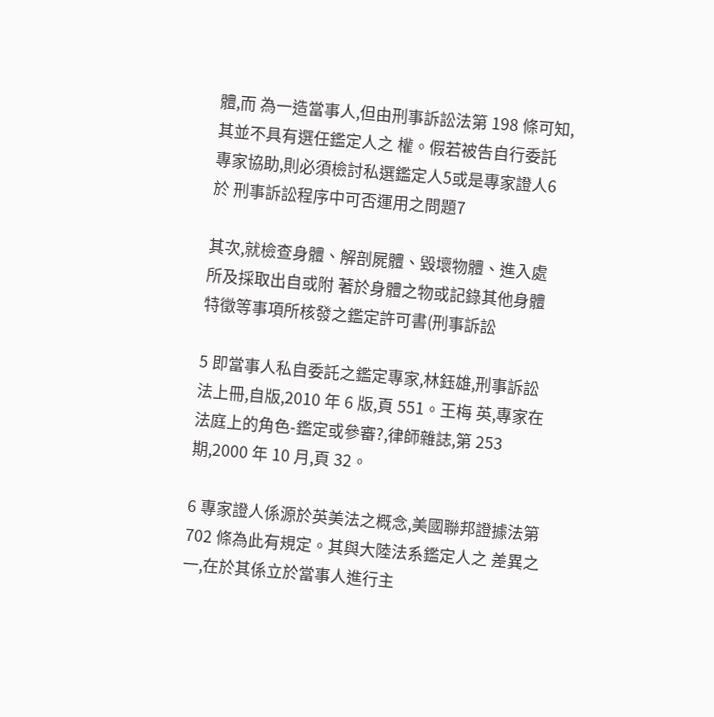體,而 為一造當事人,但由刑事訴訟法第 198 條可知,其並不具有選任鑑定人之 權。假若被告自行委託專家協助,則必須檢討私選鑑定人5或是專家證人6於 刑事訴訟程序中可否運用之問題7

其次,就檢查身體、解剖屍體、毀壞物體、進入處所及採取出自或附 著於身體之物或記錄其他身體特徵等事項所核發之鑑定許可書(刑事訴訟

5 即當事人私自委託之鑑定專家,林鈺雄,刑事訴訟法上冊,自版,2010 年 6 版,頁 551。王梅 英,專家在法庭上的角色-鑑定或參審?,律師雜誌,第 253 期,2000 年 10 月,頁 32。

6 專家證人係源於英美法之概念,美國聯邦證據法第 702 條為此有規定。其與大陸法系鑑定人之 差異之一,在於其係立於當事人進行主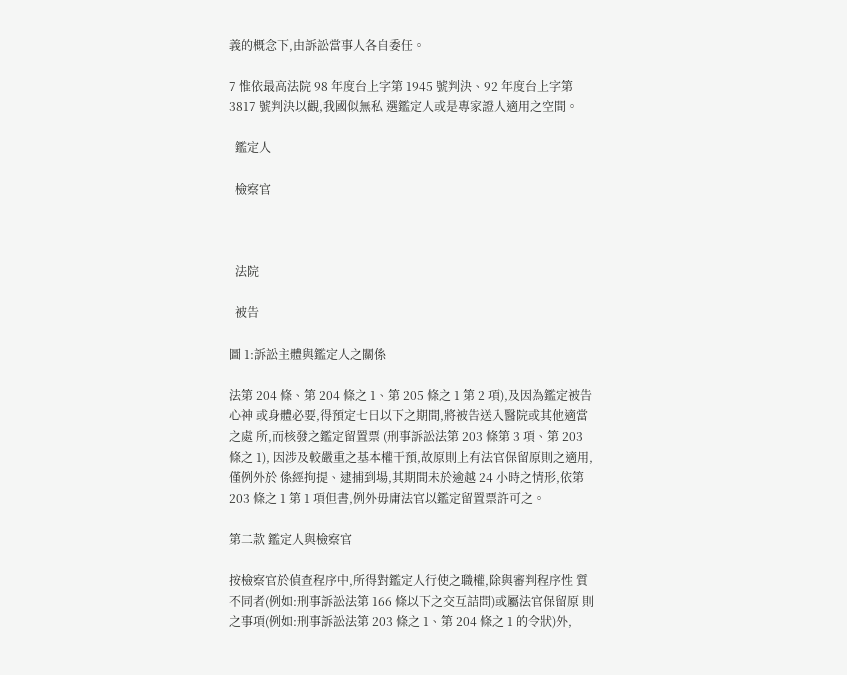義的概念下,由訴訟當事人各自委任。

7 惟依最高法院 98 年度台上字第 1945 號判決、92 年度台上字第 3817 號判決以觀,我國似無私 選鑑定人或是專家證人適用之空間。

  鑑定人

  檢察官



  法院

  被告

圖 1:訴訟主體與鑑定人之關係

法第 204 條、第 204 條之 1、第 205 條之 1 第 2 項),及因為鑑定被告心神 或身體必要,得預定七日以下之期間,將被告送入醫院或其他適當之處 所,而核發之鑑定留置票 (刑事訴訟法第 203 條第 3 項、第 203 條之 1), 因涉及較嚴重之基本權干預,故原則上有法官保留原則之適用,僅例外於 係經拘提、逮捕到場,其期間未於逾越 24 小時之情形,依第 203 條之 1 第 1 項但書,例外毋庸法官以鑑定留置票許可之。

第二款 鑑定人與檢察官

按檢察官於偵查程序中,所得對鑑定人行使之職權,除與審判程序性 質不同者(例如:刑事訴訟法第 166 條以下之交互詰問)或屬法官保留原 則之事項(例如:刑事訴訟法第 203 條之 1、第 204 條之 1 的令狀)外,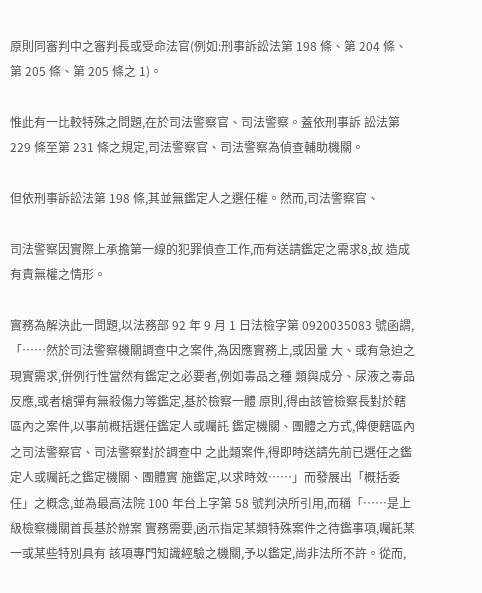原則同審判中之審判長或受命法官(例如:刑事訴訟法第 198 條、第 204 條、第 205 條、第 205 條之 1)。

惟此有一比較特殊之問題,在於司法警察官、司法警察。蓋依刑事訴 訟法第 229 條至第 231 條之規定,司法警察官、司法警察為偵查輔助機關。

但依刑事訴訟法第 198 條,其並無鑑定人之選任權。然而,司法警察官、

司法警察因實際上承擔第一線的犯罪偵查工作,而有送請鑑定之需求8,故 造成有責無權之情形。

實務為解決此一問題,以法務部 92 年 9 月 1 日法檢字第 0920035083 號函謂,「……然於司法警察機關調查中之案件,為因應實務上,或因量 大、或有急迫之現實需求,併例行性當然有鑑定之必要者,例如毒品之種 類與成分、尿液之毒品反應,或者槍彈有無殺傷力等鑑定,基於檢察一體 原則,得由該管檢察長對於轄區內之案件,以事前概括選任鑑定人或囑託 鑑定機關、團體之方式,俾便轄區內之司法警察官、司法警察對於調查中 之此類案件,得即時送請先前已選任之鑑定人或囑託之鑑定機關、團體實 施鑑定,以求時效……」而發展出「概括委任」之概念,並為最高法院 100 年台上字第 58 號判決所引用,而稱「……是上級檢察機關首長基於辦案 實務需要,函示指定某類特殊案件之待鑑事項,囑託某一或某些特別具有 該項專門知識經驗之機關,予以鑑定,尚非法所不許。從而,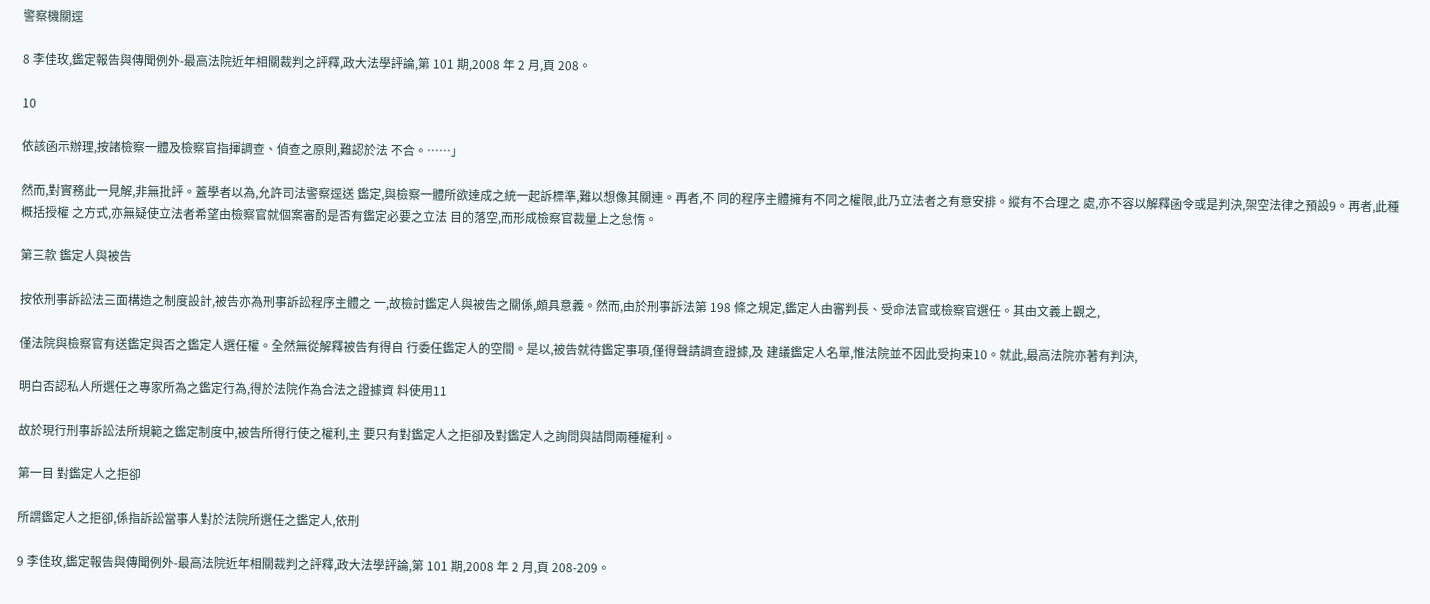警察機關逕

8 李佳玫,鑑定報告與傳聞例外-最高法院近年相關裁判之評釋,政大法學評論,第 101 期,2008 年 2 月,頁 208。

10

依該函示辦理,按諸檢察一體及檢察官指揮調查、偵查之原則,難認於法 不合。……」

然而,對實務此一見解,非無批評。蓋學者以為,允許司法警察逕送 鑑定,與檢察一體所欲達成之統一起訴標準,難以想像其關連。再者,不 同的程序主體擁有不同之權限,此乃立法者之有意安排。縱有不合理之 處,亦不容以解釋函令或是判決,架空法律之預設9。再者,此種概括授權 之方式,亦無疑使立法者希望由檢察官就個案審酌是否有鑑定必要之立法 目的落空,而形成檢察官裁量上之怠惰。

第三款 鑑定人與被告

按依刑事訴訟法三面構造之制度設計,被告亦為刑事訴訟程序主體之 一,故檢討鑑定人與被告之關係,頗具意義。然而,由於刑事訴法第 198 條之規定,鑑定人由審判長、受命法官或檢察官選任。其由文義上觀之,

僅法院與檢察官有送鑑定與否之鑑定人選任權。全然無從解釋被告有得自 行委任鑑定人的空間。是以,被告就待鑑定事項,僅得聲請調查證據,及 建議鑑定人名單,惟法院並不因此受拘束10。就此,最高法院亦著有判決,

明白否認私人所選任之專家所為之鑑定行為,得於法院作為合法之證據資 料使用11

故於現行刑事訴訟法所規範之鑑定制度中,被告所得行使之權利,主 要只有對鑑定人之拒卻及對鑑定人之詢問與詰問兩種權利。

第一目 對鑑定人之拒卻

所謂鑑定人之拒卻,係指訴訟當事人對於法院所選任之鑑定人,依刑

9 李佳玫,鑑定報告與傳聞例外-最高法院近年相關裁判之評釋,政大法學評論,第 101 期,2008 年 2 月,頁 208-209。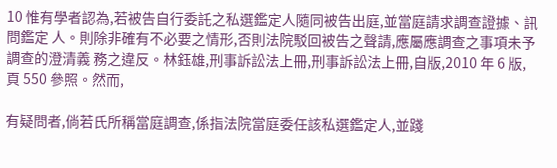10 惟有學者認為,若被告自行委託之私選鑑定人隨同被告出庭,並當庭請求調查證據、訊問鑑定 人。則除非確有不必要之情形,否則法院駁回被告之聲請,應屬應調查之事項未予調查的澄清義 務之違反。林鈺雄,刑事訴訟法上冊,刑事訴訟法上冊,自版,2010 年 6 版,頁 550 參照。然而,

有疑問者,倘若氏所稱當庭調查,係指法院當庭委任該私選鑑定人,並踐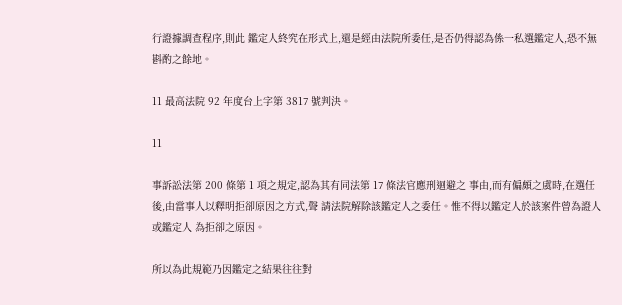行證據調查程序,則此 鑑定人終究在形式上,還是經由法院所委任,是否仍得認為係一私選鑑定人,恐不無斟酌之餘地。

11 最高法院 92 年度台上字第 3817 號判決。

11

事訴訟法第 200 條第 1 項之規定,認為其有同法第 17 條法官應刑迴避之 事由,而有偏頗之虞時,在選任後,由當事人以釋明拒卻原因之方式,聲 請法院解除該鑑定人之委任。惟不得以鑑定人於該案件曾為證人或鑑定人 為拒卻之原因。

所以為此規範乃因鑑定之結果往往對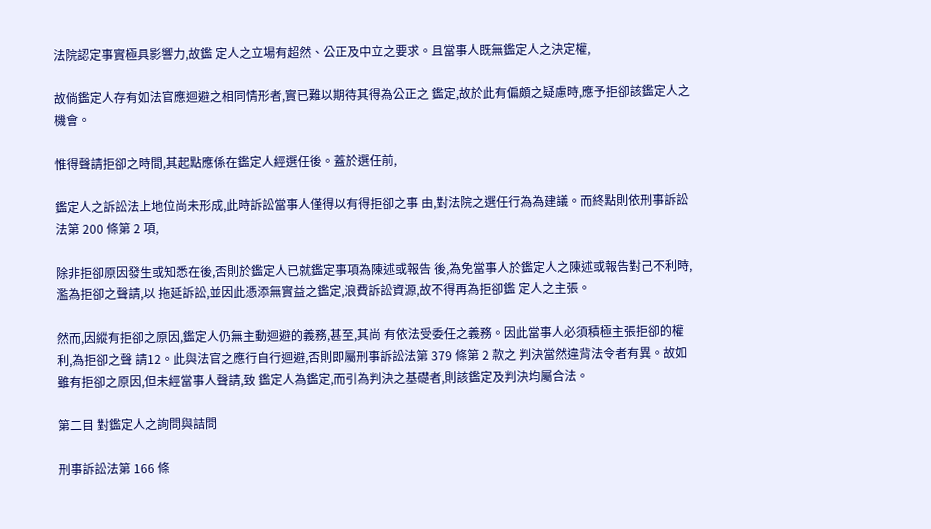法院認定事實極具影響力,故鑑 定人之立場有超然、公正及中立之要求。且當事人既無鑑定人之決定權,

故倘鑑定人存有如法官應迴避之相同情形者,實已難以期待其得為公正之 鑑定,故於此有偏頗之疑慮時,應予拒卻該鑑定人之機會。

惟得聲請拒卻之時間,其起點應係在鑑定人經選任後。蓋於選任前,

鑑定人之訴訟法上地位尚未形成,此時訴訟當事人僅得以有得拒卻之事 由,對法院之選任行為為建議。而終點則依刑事訴訟法第 200 條第 2 項,

除非拒卻原因發生或知悉在後,否則於鑑定人已就鑑定事項為陳述或報告 後,為免當事人於鑑定人之陳述或報告對己不利時,濫為拒卻之聲請,以 拖延訴訟,並因此憑添無實益之鑑定,浪費訴訟資源,故不得再為拒卻鑑 定人之主張。

然而,因縱有拒卻之原因,鑑定人仍無主動迴避的義務,甚至,其尚 有依法受委任之義務。因此當事人必須積極主張拒卻的權利,為拒卻之聲 請12。此與法官之應行自行迴避,否則即屬刑事訴訟法第 379 條第 2 款之 判決當然違背法令者有異。故如雖有拒卻之原因,但未經當事人聲請,致 鑑定人為鑑定,而引為判決之基礎者,則該鑑定及判決均屬合法。

第二目 對鑑定人之詢問與詰問

刑事訴訟法第 166 條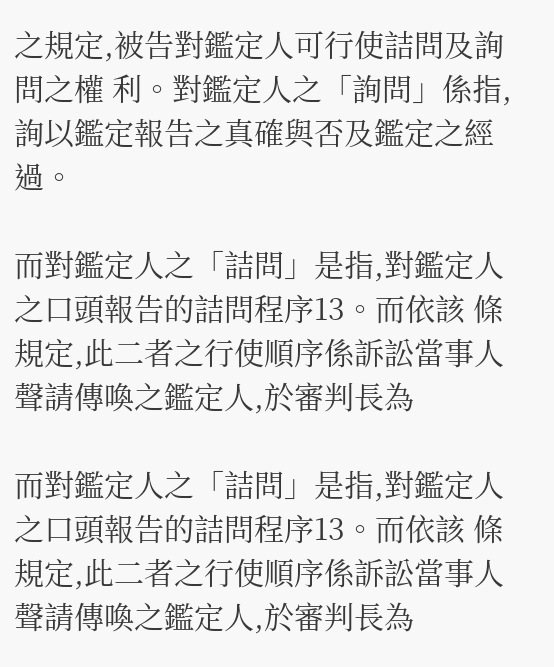之規定,被告對鑑定人可行使詰問及詢問之權 利。對鑑定人之「詢問」係指,詢以鑑定報告之真確與否及鑑定之經過。

而對鑑定人之「詰問」是指,對鑑定人之口頭報告的詰問程序13。而依該 條規定,此二者之行使順序係訴訟當事人聲請傳喚之鑑定人,於審判長為

而對鑑定人之「詰問」是指,對鑑定人之口頭報告的詰問程序13。而依該 條規定,此二者之行使順序係訴訟當事人聲請傳喚之鑑定人,於審判長為